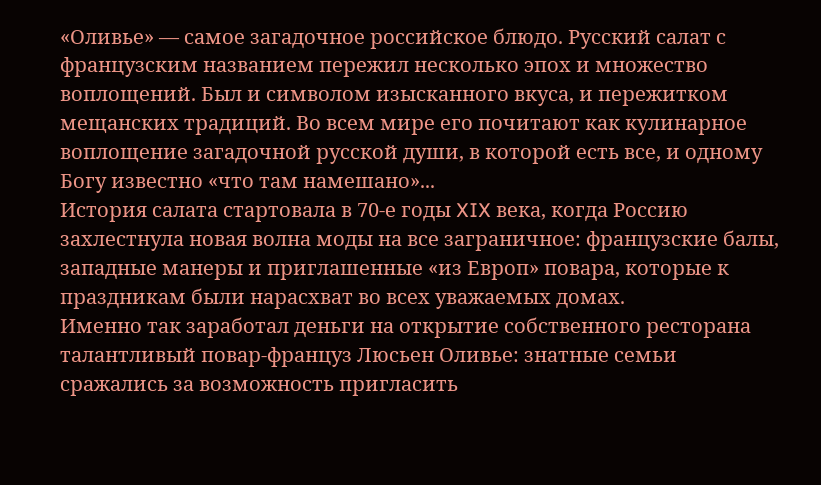«Оливье» — самое загадочное российское блюдо. Русский салат с французским названием пережил несколько эпох и множество воплощений. Был и символом изысканного вкуса, и пережитком мещанских традиций. Во всем мире его почитают как кулинарное воплощение загадочной русской души, в которой есть все, и одному Богу известно «что там намешано»...
История салата стартовала в 70-е годы XIX века, когда Россию захлестнула новая волна моды на все заграничное: французские балы, западные манеры и приглашенные «из Европ» повара, которые к праздникам были нарасхват во всех уважаемых домах.
Именно так заработал деньги на открытие собственного ресторана талантливый повар-француз Люсьен Оливье: знатные семьи сражались за возможность пригласить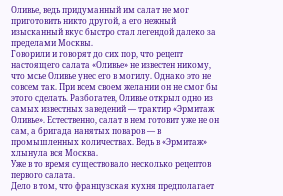Оливье, ведь придуманный им салат не мог приготовить никто другой, а его нежный изысканный вкус быстро стал легендой далеко за пределами Москвы.
Говорили и говорят до сих пор, что рецепт настоящего салата «Оливье» не известен никому, что мсье Оливье унес его в могилу. Однако это не совсем так. При всем своем желании он не смог бы этого сделать. Разбогатев, Оливье открыл одно из самых известных заведений — трактир «Эрмитаж Оливье». Естественно, салат в нем готовит уже не он сам, а бригада нанятых поваров — в промышленных количествах. Ведь в «Эрмитаж» хлынула вся Москва.
Уже в то время существовало несколько рецептов первого салата.
Дело в том, что французская кухня предполагает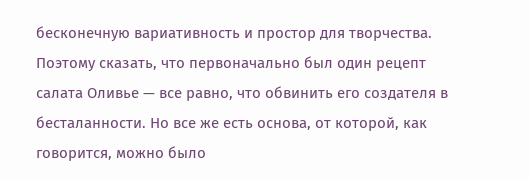бесконечную вариативность и простор для творчества. Поэтому сказать, что первоначально был один рецепт салата Оливье — все равно, что обвинить его создателя в бесталанности. Но все же есть основа, от которой, как говорится, можно было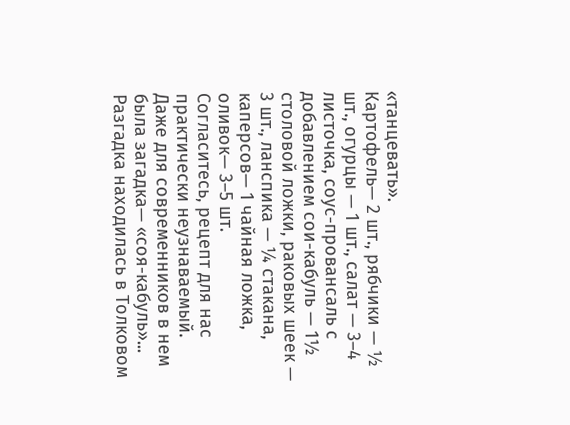«танцевать».
Картофель— 2 шт., рябчики — ½ шт., огурцы — 1 шт., салат — 3–4 листочка, соус-провансаль с добавлением сои-кабуль — 1½ столовой ложки, раковых шеек — 3 шт., ланспика — ¼ стакана, каперсов— 1 чайная ложка, оливок— 3–5 шт.
Согласитесь, рецепт для нас практически неузнаваемый. Даже для современников в нем была загадка— «соя-кабуль»... Разгадка находилась в Толковом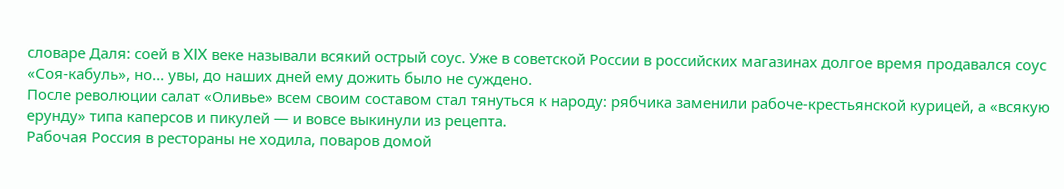словаре Даля: соей в XIX веке называли всякий острый соус. Уже в советской России в российских магазинах долгое время продавался соус «Соя-кабуль», но... увы, до наших дней ему дожить было не суждено.
После революции салат «Оливье» всем своим составом стал тянуться к народу: рябчика заменили рабоче-крестьянской курицей, а «всякую ерунду» типа каперсов и пикулей — и вовсе выкинули из рецепта.
Рабочая Россия в рестораны не ходила, поваров домой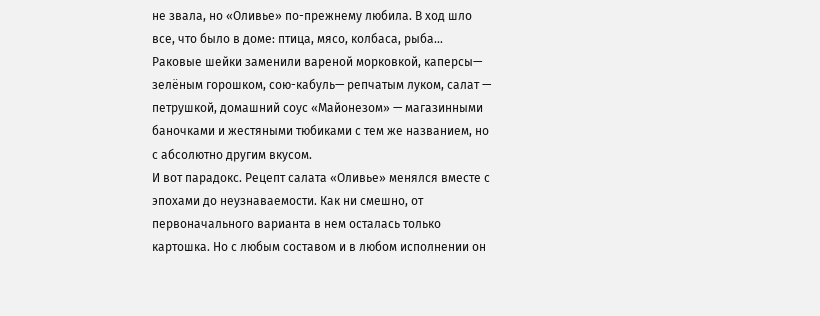не звала, но «Оливье» по-прежнему любила. В ход шло все, что было в доме: птица, мясо, колбаса, рыба... Раковые шейки заменили вареной морковкой, каперсы— зелёным горошком, сою-кабуль— репчатым луком, салат — петрушкой, домашний соус «Майонезом» — магазинными баночками и жестяными тюбиками с тем же названием, но с абсолютно другим вкусом.
И вот парадокс. Рецепт салата «Оливье» менялся вместе с эпохами до неузнаваемости. Как ни смешно, от первоначального варианта в нем осталась только картошка. Но с любым составом и в любом исполнении он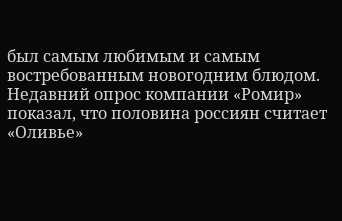был самым любимым и самым востребованным новогодним блюдом.
Недавний опрос компании «Ромир» показал, что половина россиян считает «Оливье»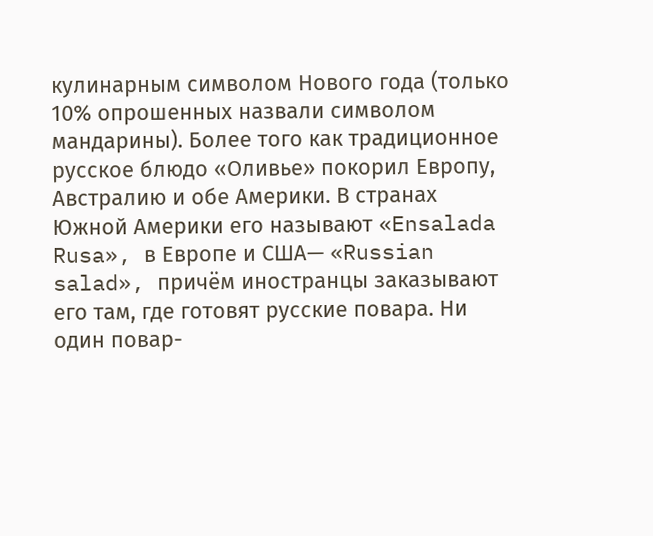кулинарным символом Нового года (только 10% опрошенных назвали символом мандарины). Более того как традиционное русское блюдо «Оливье» покорил Европу, Австралию и обе Америки. В странах Южной Америки его называют «Ensalada Rusa», в Европе и США— «Russian salad», причём иностранцы заказывают его там, где готовят русские повара. Ни один повар-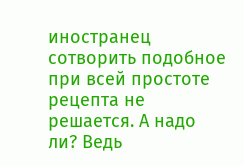иностранец сотворить подобное при всей простоте рецепта не решается. А надо ли? Ведь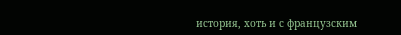история, хоть и с французским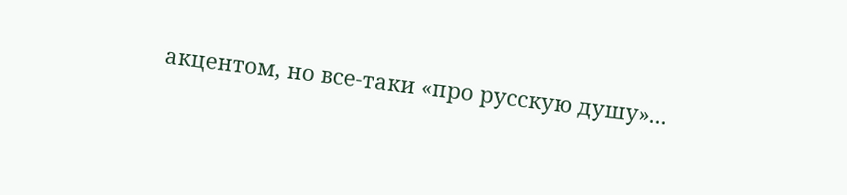акцентом, но все-таки «про русскую душу»...